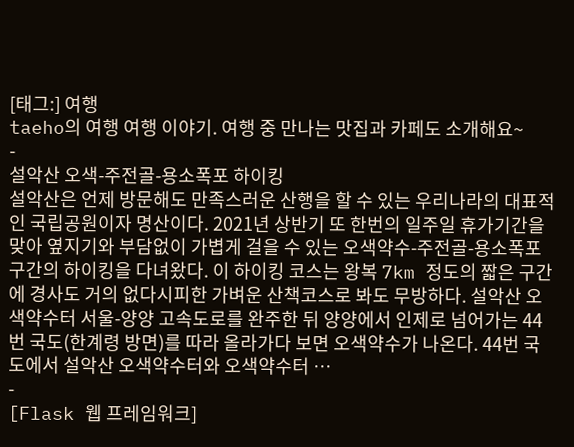[태그:] 여행
taeho의 여행 여행 이야기. 여행 중 만나는 맛집과 카페도 소개해요~
-
설악산 오색-주전골-용소폭포 하이킹
설악산은 언제 방문해도 만족스러운 산행을 할 수 있는 우리나라의 대표적인 국립공원이자 명산이다. 2021년 상반기 또 한번의 일주일 휴가기간을 맞아 옆지기와 부담없이 가볍게 걸을 수 있는 오색약수-주전골-용소폭포 구간의 하이킹을 다녀왔다. 이 하이킹 코스는 왕복 7km 정도의 짧은 구간에 경사도 거의 없다시피한 가벼운 산책코스로 봐도 무방하다. 설악산 오색약수터 서울-양양 고속도로를 완주한 뒤 양양에서 인제로 넘어가는 44번 국도(한계령 방면)를 따라 올라가다 보면 오색약수가 나온다. 44번 국도에서 설악산 오색약수터와 오색약수터 …
-
[Flask 웹 프레임워크]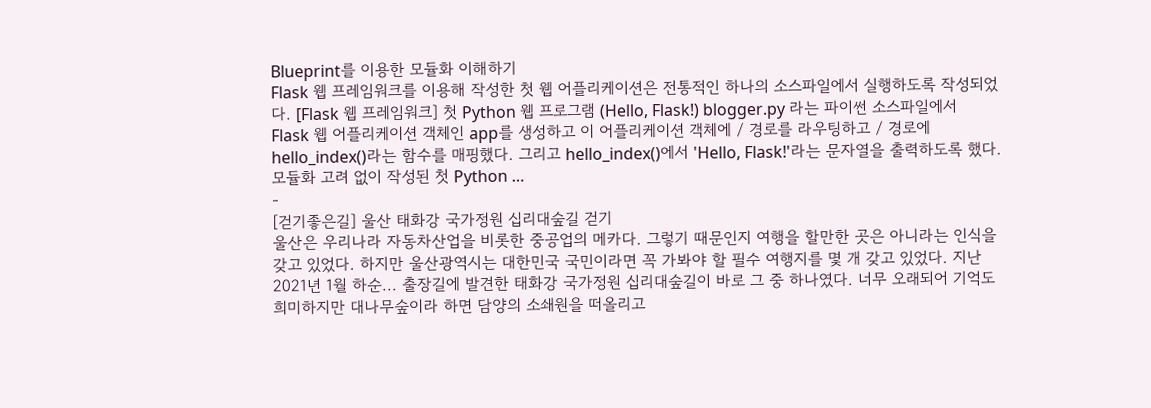Blueprint를 이용한 모듈화 이해하기
Flask 웹 프레임워크를 이용해 작성한 첫 웹 어플리케이션은 전통적인 하나의 소스파일에서 실행하도록 작성되었다. [Flask 웹 프레임워크] 첫 Python 웹 프로그램 (Hello, Flask!) blogger.py 라는 파이썬 소스파일에서 Flask 웹 어플리케이션 객체인 app를 생성하고 이 어플리케이션 객체에 / 경로를 라우팅하고 / 경로에 hello_index()라는 함수를 매핑했다. 그리고 hello_index()에서 'Hello, Flask!'라는 문자열을 출력하도록 했다. 모듈화 고려 없이 작성된 첫 Python …
-
[걷기좋은길] 울산 태화강 국가정원 십리대숲길 걷기
울산은 우리나라 자동차산업을 비롯한 중공업의 메카다. 그렇기 때문인지 여행을 할만한 곳은 아니라는 인식을 갖고 있었다. 하지만 울산광역시는 대한민국 국민이라면 꼭 가봐야 할 필수 여행지를 몇 개 갖고 있었다. 지난 2021년 1월 하순... 출장길에 발견한 태화강 국가정원 십리대숲길이 바로 그 중 하나였다. 너무 오래되어 기억도 희미하지만 대나무숲이라 하면 담양의 소쇄원을 떠올리고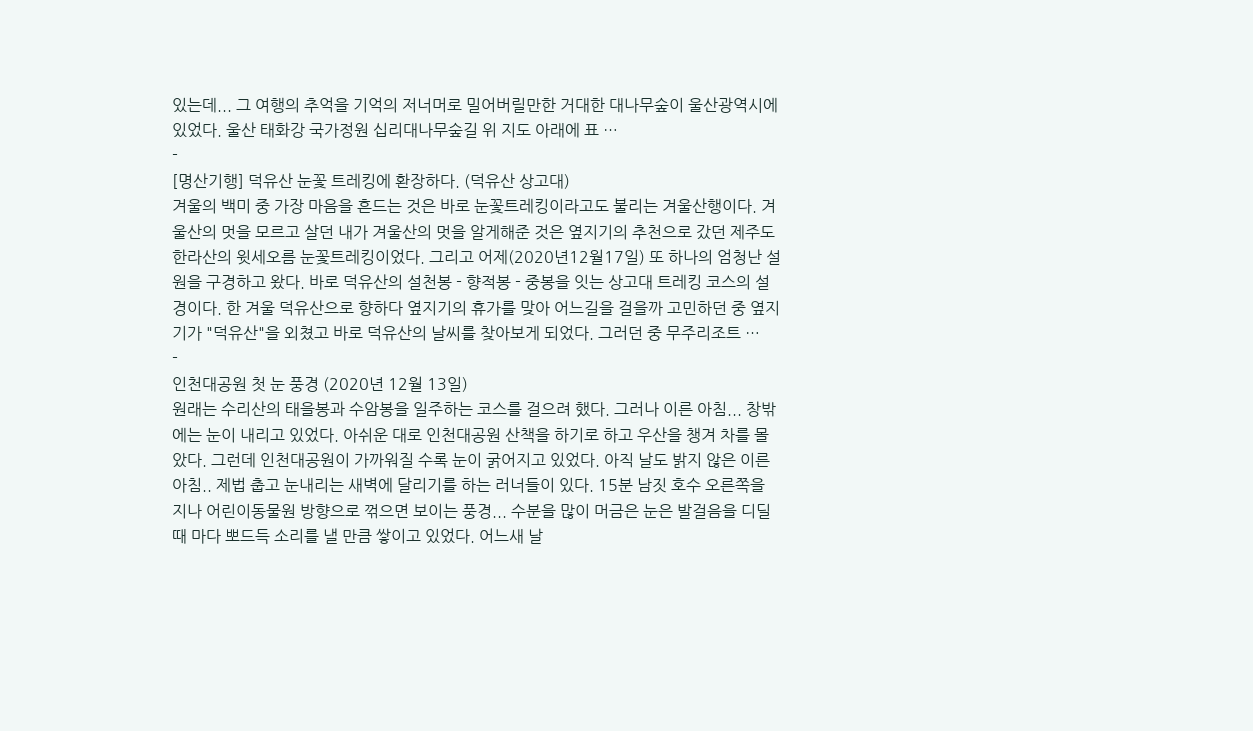있는데... 그 여행의 추억을 기억의 저너머로 밀어버릴만한 거대한 대나무숲이 울산광역시에 있었다. 울산 태화강 국가정원 십리대나무숲길 위 지도 아래에 표 …
-
[명산기행] 덕유산 눈꽃 트레킹에 환장하다. (덕유산 상고대)
겨울의 백미 중 가장 마음을 흔드는 것은 바로 눈꽃트레킹이라고도 불리는 겨울산행이다. 겨울산의 멋을 모르고 살던 내가 겨울산의 멋을 알게해준 것은 옆지기의 추천으로 갔던 제주도 한라산의 윗세오름 눈꽃트레킹이었다. 그리고 어제(2020년12월17일) 또 하나의 엄청난 설원을 구경하고 왔다. 바로 덕유산의 설천봉 - 향적봉 - 중봉을 잇는 상고대 트레킹 코스의 설경이다. 한 겨울 덕유산으로 향하다 옆지기의 휴가를 맞아 어느길을 걸을까 고민하던 중 옆지기가 "덕유산"을 외쳤고 바로 덕유산의 날씨를 찾아보게 되었다. 그러던 중 무주리조트 …
-
인천대공원 첫 눈 풍경 (2020년 12월 13일)
원래는 수리산의 태을봉과 수암봉을 일주하는 코스를 걸으려 했다. 그러나 이른 아침... 창밖에는 눈이 내리고 있었다. 아쉬운 대로 인천대공원 산책을 하기로 하고 우산을 챙겨 차를 몰았다. 그런데 인천대공원이 가까워질 수록 눈이 굵어지고 있었다. 아직 날도 밝지 않은 이른아침.. 제법 춥고 눈내리는 새벽에 달리기를 하는 러너들이 있다. 15분 남짓 호수 오른쪽을 지나 어린이동물원 방향으로 꺾으면 보이는 풍경... 수분을 많이 머금은 눈은 발걸음을 디딜 때 마다 뽀드득 소리를 낼 만큼 쌓이고 있었다. 어느새 날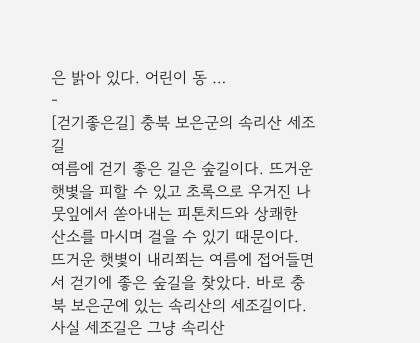은 밝아 있다. 어린이 동 …
-
[걷기좋은길] 충북 보은군의 속리산 세조길
여름에 걷기 좋은 길은 숲길이다. 뜨거운 햇볓을 피할 수 있고 초록으로 우거진 나뭇잎에서 쏟아내는 피톤치드와 상쾌한 산소를 마시며 걸을 수 있기 때문이다. 뜨거운 햇볓이 내리쬐는 여름에 접어들면서 걷기에 좋은 숲길을 찾았다. 바로 충북 보은군에 있는 속리산의 세조길이다. 사실 세조길은 그냥 속리산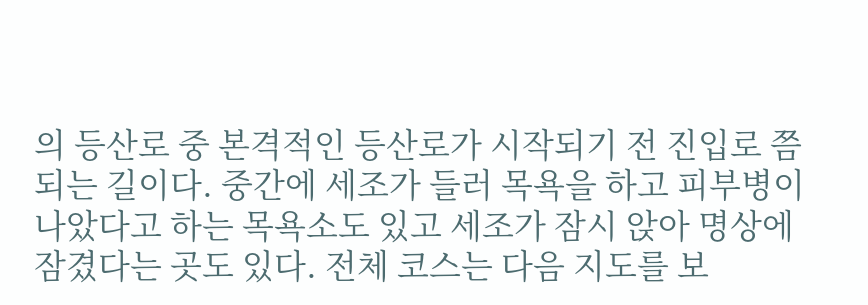의 등산로 중 본격적인 등산로가 시작되기 전 진입로 쯤 되는 길이다. 중간에 세조가 들러 목욕을 하고 피부병이 나았다고 하는 목욕소도 있고 세조가 잠시 앉아 명상에 잠겼다는 곳도 있다. 전체 코스는 다음 지도를 보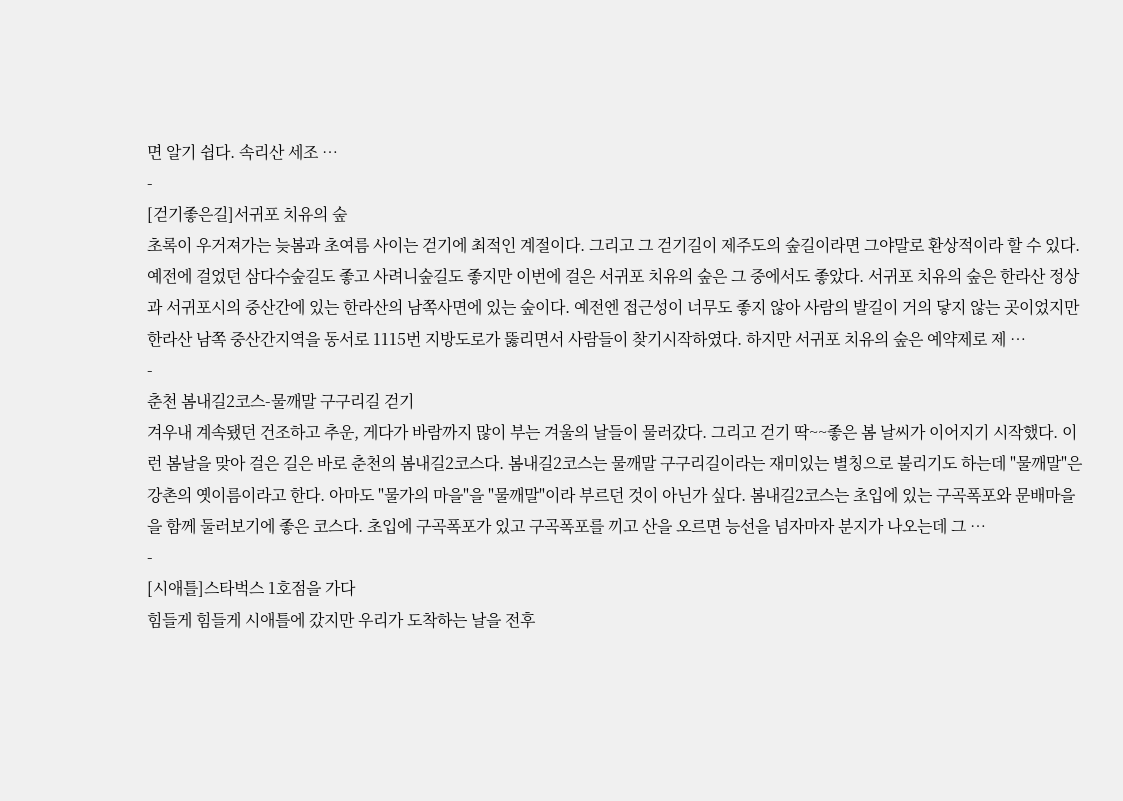면 알기 쉽다. 속리산 세조 …
-
[걷기좋은길]서귀포 치유의 숲
초록이 우거져가는 늦봄과 초여름 사이는 걷기에 최적인 계절이다. 그리고 그 걷기길이 제주도의 숲길이라면 그야말로 환상적이라 할 수 있다. 예전에 걸었던 삼다수숲길도 좋고 사려니숲길도 좋지만 이번에 걸은 서귀포 치유의 숲은 그 중에서도 좋았다. 서귀포 치유의 숲은 한라산 정상과 서귀포시의 중산간에 있는 한라산의 남쪽사면에 있는 숲이다. 예전엔 접근성이 너무도 좋지 않아 사람의 발길이 거의 닿지 않는 곳이었지만 한라산 남쪽 중산간지역을 동서로 1115번 지방도로가 뚫리면서 사람들이 찾기시작하였다. 하지만 서귀포 치유의 숲은 예약제로 제 …
-
춘천 봄내길2코스-물깨말 구구리길 걷기
겨우내 계속됐던 건조하고 추운, 게다가 바람까지 많이 부는 겨울의 날들이 물러갔다. 그리고 걷기 딱~~좋은 봄 날씨가 이어지기 시작했다. 이런 봄날을 맞아 걸은 길은 바로 춘천의 봄내길2코스다. 봄내길2코스는 물깨말 구구리길이라는 재미있는 별칭으로 불리기도 하는데 "물깨말"은 강촌의 옛이름이라고 한다. 아마도 "물가의 마을"을 "물깨말"이라 부르던 것이 아닌가 싶다. 봄내길2코스는 초입에 있는 구곡폭포와 문배마을을 함께 둘러보기에 좋은 코스다. 초입에 구곡폭포가 있고 구곡폭포를 끼고 산을 오르면 능선을 넘자마자 분지가 나오는데 그 …
-
[시애틀]스타벅스 1호점을 가다
힘들게 힘들게 시애틀에 갔지만 우리가 도착하는 날을 전후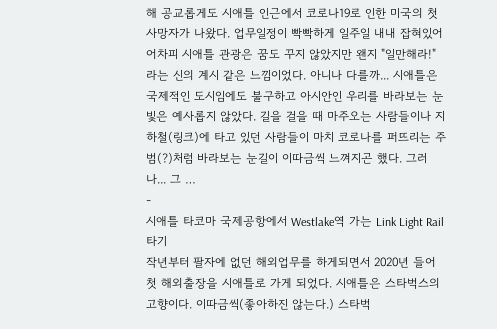해 공교롭게도 시애틀 인근에서 코로나19로 인한 미국의 첫 사망자가 나왔다. 업무일정이 빡빡하게 일주일 내내 잡혀있어 어차피 시애틀 관광은 꿈도 꾸지 않았지만 왠지 "일만해라!"라는 신의 계시 같은 느낌이었다. 아니나 다를까... 시애틀은 국제적인 도시임에도 불구하고 아시안인 우리를 바라보는 눈빛은 예사롭지 않았다. 길을 걸을 때 마주오는 사람들이나 지하철(링크)에 타고 있던 사람들이 마치 코로나를 퍼뜨리는 주범(?)처럼 바라보는 눈길이 이따금씩 느껴지곤 했다. 그러나... 그 …
-
시애틀 타코마 국제공항에서 Westlake역 가는 Link Light Rail 타기
작년부터 팔자에 없던 해외업무를 하게되면서 2020년 들어 첫 해외출장을 시애틀로 가게 되었다. 시애틀은 스타벅스의 고향이다. 이따금씩(좋아하진 않는다.) 스타벅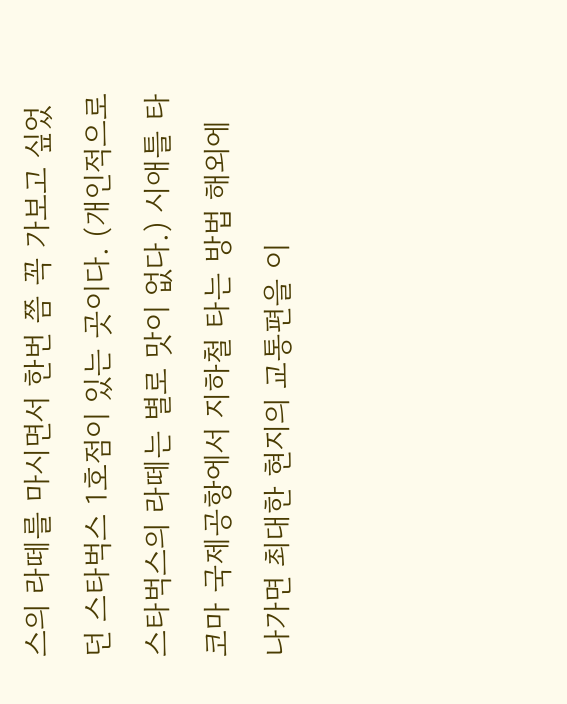스의 라떼를 마시면서 한번 쯤 꼭 가보고 싶었던 스타벅스 1호점이 있는 곳이다. (개인적으로 스타벅스의 라떼는 별로 맛이 없다.) 시애틀 타코마 국제공항에서 지하철 타는 방법 해외에 나가면 최대한 현지의 교통편을 이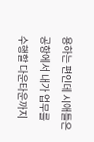용하는 편인데 시애틀은 공항에서 내가 업무를 수행할 다운타운까지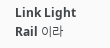Link Light Rail 이라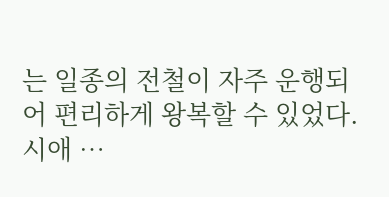는 일종의 전철이 자주 운행되어 편리하게 왕복할 수 있었다. 시애 …